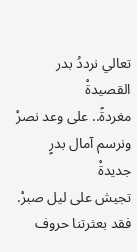تعالي نرددُ بدر القصيدةْ
مغردةً.. على وعد نصرْ
ونرسم آمال بدرٍ جديدةْ
تجيش على ليل صبرْ.
فقد بعثرتنا حروف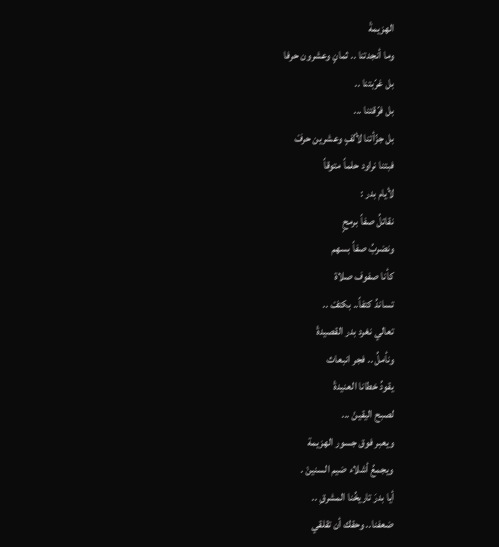الهزيمةْ
وما أنجدتنا .. ثمانٍ وعشرون حرفا
بل غرّبتنا ..
بل فرّقتنا ...
بل جزّأتنا لألفٍ وعشرين حرفْ
فبتنا نراود حلماً متوقاً
لأيام بدر :
نقاتلُ صفاً برمحٍ
ونضربُ صفاً بسهم
كأنا صفوف صلاة
تساندُ كتفاً.. بكتفْ ..
تعالي نغرد بدر القصيدةْ
ونأملُ .. فجر انبعاث
يقودُ خطانا العنيدةْ
لصبح اليقينْ ...
ويعبر فوق جسور الهزيمة
ويجمعُ أشلاء ضيم السنينْ .
أيا بدرَ تاريخُنا المشرقِ ..
ضعفنا.. وحقك أن تقلقي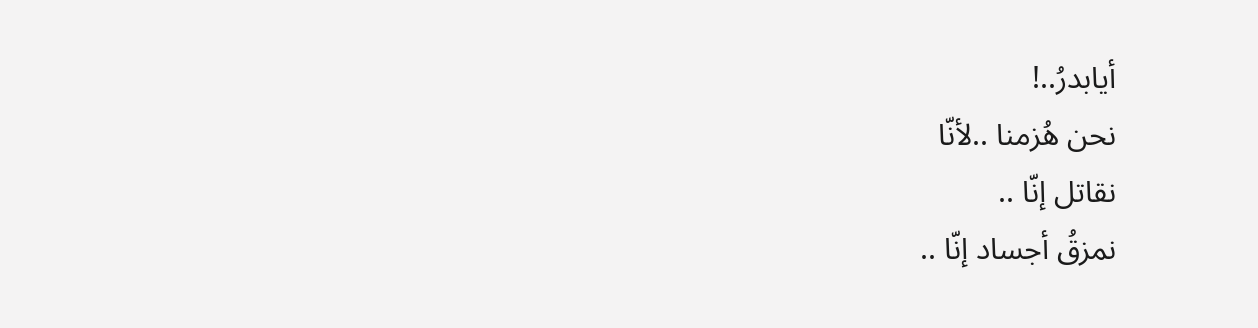أيابدرُ..!
نحن هُزمنا ..لأنّا
نقاتل إنّا ..
نمزقُ أجساد إنّا ..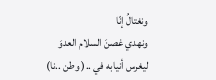ونغتالُ إنّا
ونهدي غصنَ السلام العدوَ
ليغرس أنيابه في ..( وطن ..نا)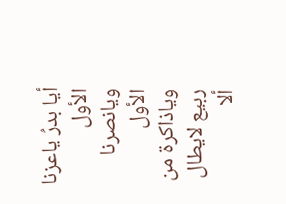أيا بدرُ ياعزنا الأول
ويانصرنا الأول
وياذاكرة من ربيع لايطال
ألا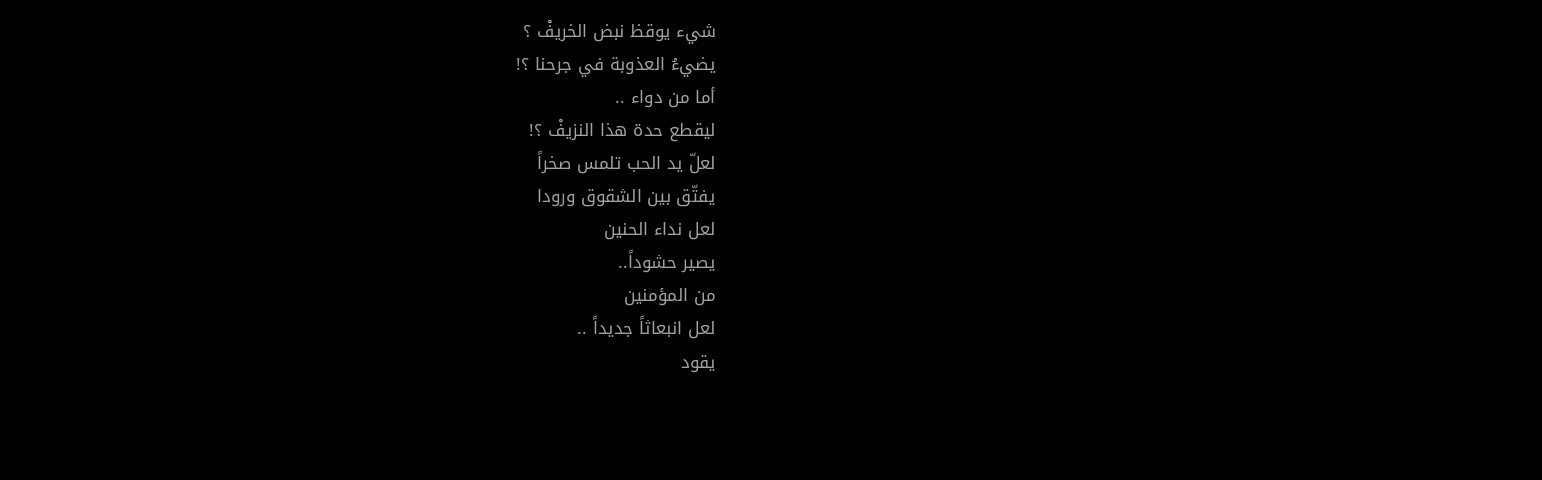شيء يوقظ نبض الخريفْ ؟
يضيءُ العذوبة في جرحنا ؟!
أما من دواء ..
ليقطع حدة هذا النزيفْ ؟!
لعلّ يد الحب تلمس صخراً
يفتّق بين الشقوق ورودا
لعل نداء الحنين
يصير حشوداً..
من المؤمنين
لعل انبعاثاً جديداً ..
يقود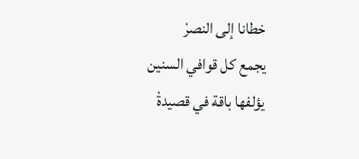خطانا إلى النصرْ
يجمع كل قوافي السنين
يؤلفها باقة في قصيدةْ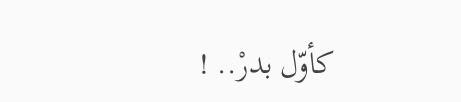كأوّل بدرْ.. !